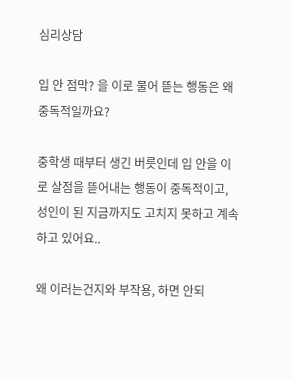심리상담

입 안 점막? 을 이로 물어 뜯는 행동은 왜 중독적일까요?

중학생 때부터 생긴 버릇인데 입 안을 이로 살점을 뜯어내는 행동이 중독적이고, 성인이 된 지금까지도 고치지 못하고 계속 하고 있어요..

왜 이러는건지와 부작용, 하면 안되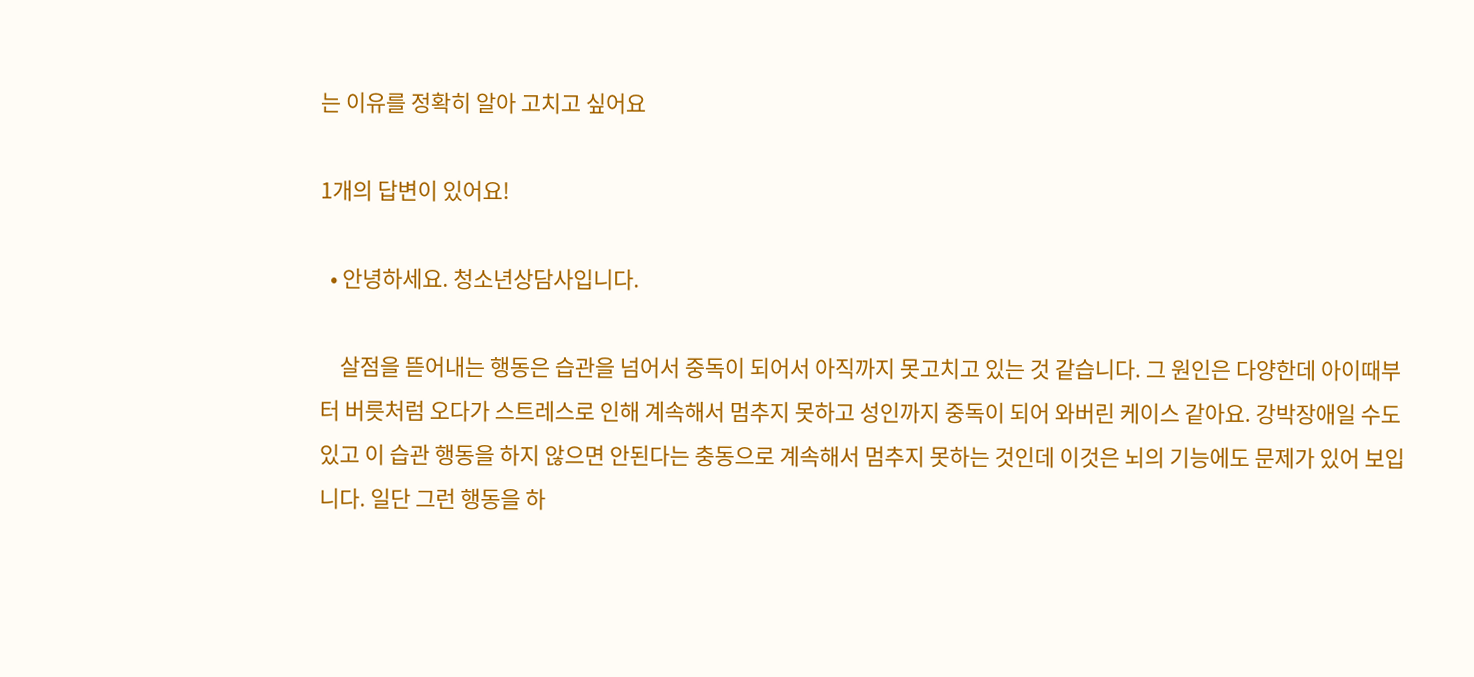는 이유를 정확히 알아 고치고 싶어요

1개의 답변이 있어요!

  • 안녕하세요. 청소년상담사입니다.

    살점을 뜯어내는 행동은 습관을 넘어서 중독이 되어서 아직까지 못고치고 있는 것 같습니다. 그 원인은 다양한데 아이때부터 버릇처럼 오다가 스트레스로 인해 계속해서 멈추지 못하고 성인까지 중독이 되어 와버린 케이스 같아요. 강박장애일 수도 있고 이 습관 행동을 하지 않으면 안된다는 충동으로 계속해서 멈추지 못하는 것인데 이것은 뇌의 기능에도 문제가 있어 보입니다. 일단 그런 행동을 하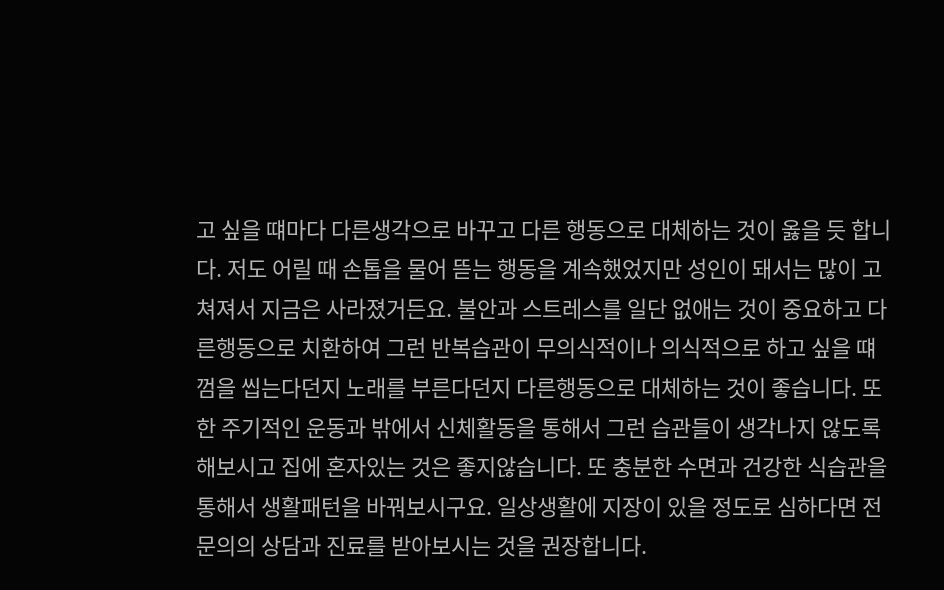고 싶을 떄마다 다른생각으로 바꾸고 다른 행동으로 대체하는 것이 옳을 듯 합니다. 저도 어릴 때 손톱을 물어 뜯는 행동을 계속했었지만 성인이 돼서는 많이 고쳐져서 지금은 사라졌거든요. 불안과 스트레스를 일단 없애는 것이 중요하고 다른행동으로 치환하여 그런 반복습관이 무의식적이나 의식적으로 하고 싶을 떄 껌을 씹는다던지 노래를 부른다던지 다른행동으로 대체하는 것이 좋습니다. 또한 주기적인 운동과 밖에서 신체활동을 통해서 그런 습관들이 생각나지 않도록 해보시고 집에 혼자있는 것은 좋지않습니다. 또 충분한 수면과 건강한 식습관을 통해서 생활패턴을 바꿔보시구요. 일상생활에 지장이 있을 정도로 심하다면 전문의의 상담과 진료를 받아보시는 것을 권장합니다.